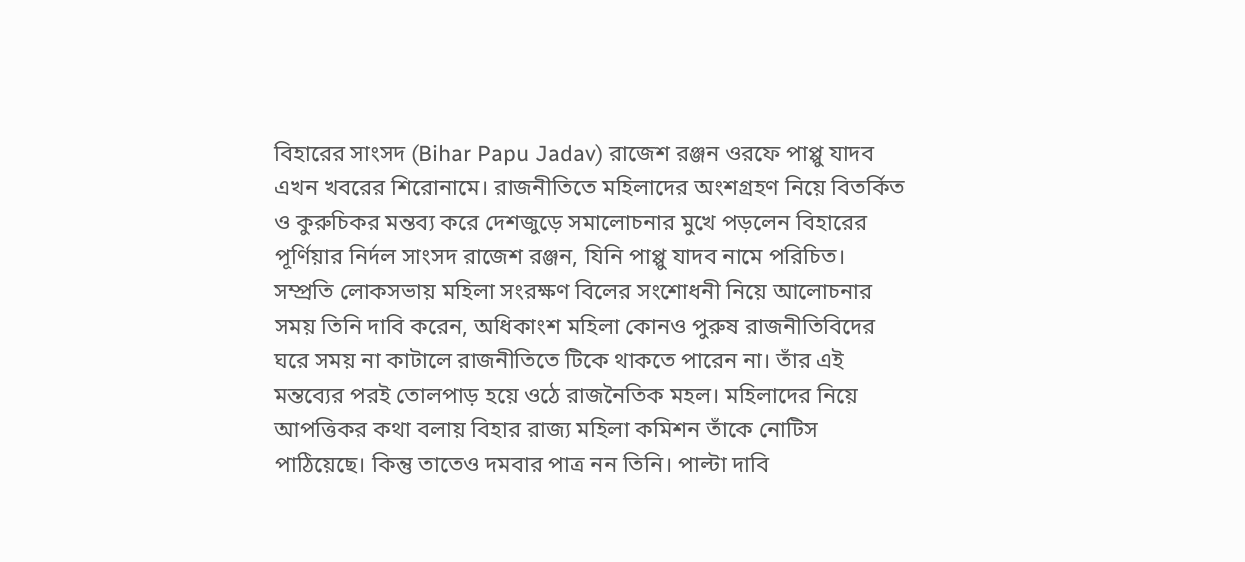বিহারের সাংসদ (Bihar Papu Jadav) রাজেশ রঞ্জন ওরফে পাপ্পু যাদব এখন খবরের শিরোনামে। রাজনীতিতে মহিলাদের অংশগ্রহণ নিয়ে বিতর্কিত ও কুরুচিকর মন্তব্য করে দেশজুড়ে সমালোচনার মুখে পড়লেন বিহারের পূর্ণিয়ার নির্দল সাংসদ রাজেশ রঞ্জন, যিনি পাপ্পু যাদব নামে পরিচিত। সম্প্রতি লোকসভায় মহিলা সংরক্ষণ বিলের সংশোধনী নিয়ে আলোচনার সময় তিনি দাবি করেন, অধিকাংশ মহিলা কোনও পুরুষ রাজনীতিবিদের ঘরে সময় না কাটালে রাজনীতিতে টিকে থাকতে পারেন না। তাঁর এই মন্তব্যের পরই তোলপাড় হয়ে ওঠে রাজনৈতিক মহল। মহিলাদের নিয়ে আপত্তিকর কথা বলায় বিহার রাজ্য মহিলা কমিশন তাঁকে নোটিস পাঠিয়েছে। কিন্তু তাতেও দমবার পাত্র নন তিনি। পাল্টা দাবি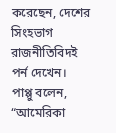করেছেন, দেশের সিংহভাগ রাজনীতিবিদই পর্ন দেখেন।
পাপ্পু বলেন, “আমেরিকা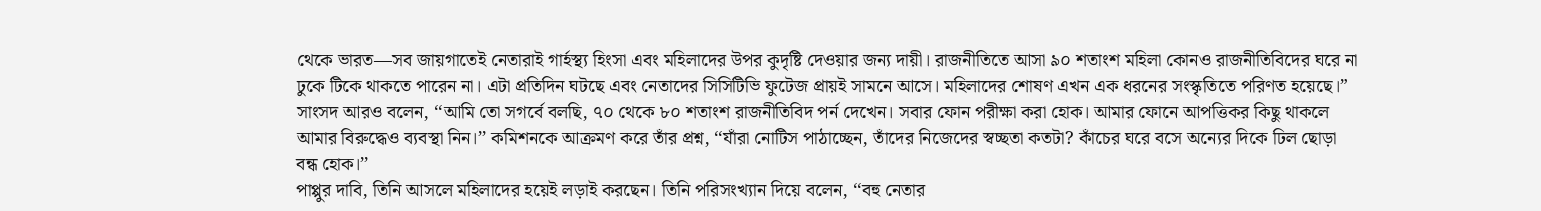থেকে ভারত—সব জায়গাতেই নেতারাই গার্হস্থ্য হিংসা এবং মহিলাদের উপর কুদৃষ্টি দেওয়ার জন্য দায়ী। রাজনীতিতে আসা ৯০ শতাংশ মহিলা কোনও রাজনীতিবিদের ঘরে না ঢুকে টিকে থাকতে পারেন না। এটা প্রতিদিন ঘটছে এবং নেতাদের সিসিটিভি ফুটেজ প্রায়ই সামনে আসে। মহিলাদের শোষণ এখন এক ধরনের সংস্কৃতিতে পরিণত হয়েছে।”
সাংসদ আরও বলেন, ‘‘আমি তো সগর্বে বলছি, ৭০ থেকে ৮০ শতাংশ রাজনীতিবিদ পর্ন দেখেন। সবার ফোন পরীক্ষা করা হোক। আমার ফোনে আপত্তিকর কিছু থাকলে আমার বিরুদ্ধেও ব্যবস্থা নিন।’’ কমিশনকে আক্রমণ করে তাঁর প্রশ্ন, ‘‘যাঁরা নোটিস পাঠাচ্ছেন, তাঁদের নিজেদের স্বচ্ছতা কতটা? কাঁচের ঘরে বসে অন্যের দিকে ঢিল ছোড়া বন্ধ হোক।’’
পাপ্পুর দাবি, তিনি আসলে মহিলাদের হয়েই লড়াই করছেন। তিনি পরিসংখ্যান দিয়ে বলেন, ‘‘বহু নেতার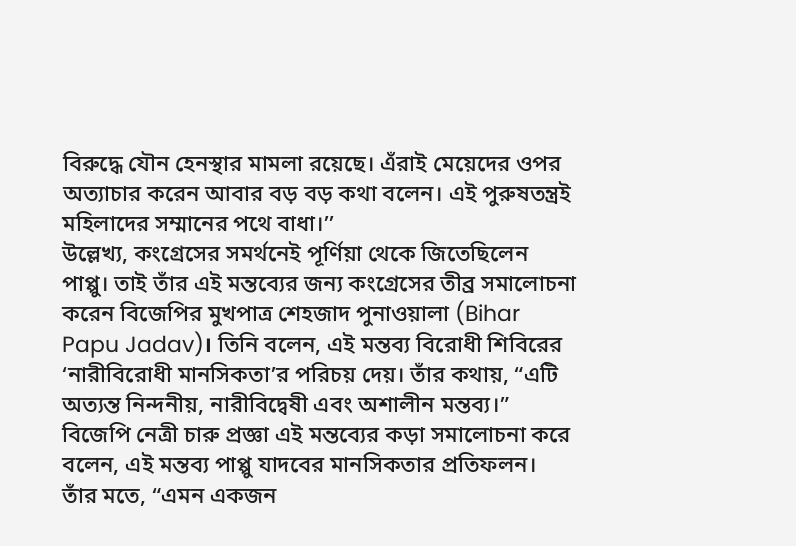বিরুদ্ধে যৌন হেনস্থার মামলা রয়েছে। এঁরাই মেয়েদের ওপর অত্যাচার করেন আবার বড় বড় কথা বলেন। এই পুরুষতন্ত্রই মহিলাদের সম্মানের পথে বাধা।’’
উল্লেখ্য, কংগ্রেসের সমর্থনেই পূর্ণিয়া থেকে জিতেছিলেন পাপ্পু। তাই তাঁর এই মন্তব্যের জন্য কংগ্রেসের তীব্র সমালোচনা করেন বিজেপির মুখপাত্র শেহজাদ পুনাওয়ালা (Bihar Papu Jadav)। তিনি বলেন, এই মন্তব্য বিরোধী শিবিরের ‘নারীবিরোধী মানসিকতা’র পরিচয় দেয়। তাঁর কথায়, “এটি অত্যন্ত নিন্দনীয়, নারীবিদ্বেষী এবং অশালীন মন্তব্য।”
বিজেপি নেত্রী চারু প্রজ্ঞা এই মন্তব্যের কড়া সমালোচনা করে বলেন, এই মন্তব্য পাপ্পু যাদবের মানসিকতার প্রতিফলন। তাঁর মতে, “এমন একজন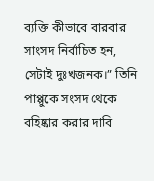ব্যক্তি কীভাবে বারবার সাংসদ নির্বাচিত হন, সেটাই দুঃখজনক।” তিনি পাপ্পুকে সংসদ থেকে বহিষ্কার করার দাবি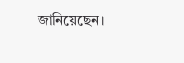জানিয়েছেন।